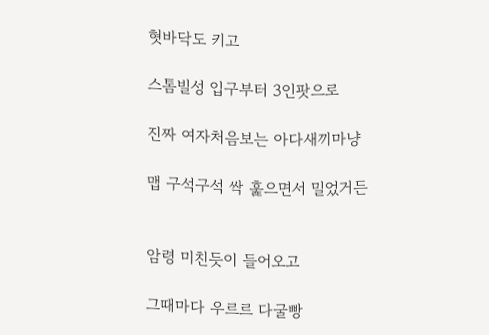혓바닥도 키고

스톰빌성 입구부터 3인팟으로

진짜 여자처음보는 아다새끼마냥

맵 구석구석 싹 훑으면서 밀었거든


암령 미친듯이 들어오고

그때마다 우르르 다굴빵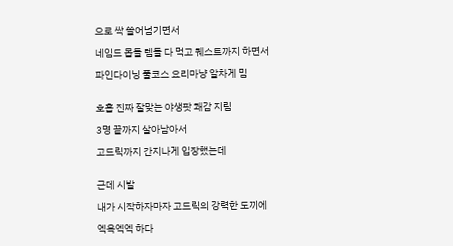으로 싹 쓸어넘기면서

네임드 몹들 템들 다 먹고 퀘스트까지 하면서

파인다이닝 풀코스 요리마냥 알차게 밈


호흡 진짜 잘맞는 야생팟 쾌감 지림

3명 끝까지 살아남아서

고드릭까지 간지나게 입장했는데


근데 시발

내가 시작하자마자 고드릭의 강력한 도끼에

엑윽엑엑 하다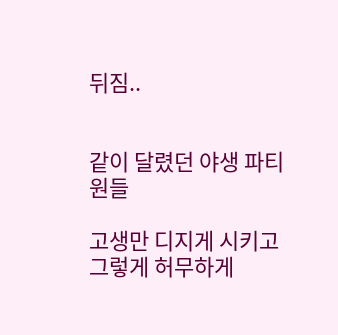뒤짐..


같이 달렸던 야생 파티원들

고생만 디지게 시키고 그렇게 허무하게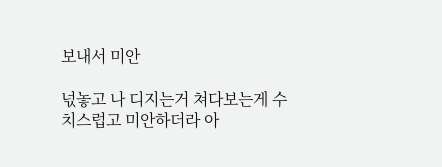보내서 미안

넋놓고 나 디지는거 쳐다보는게 수치스럽고 미안하더라 아